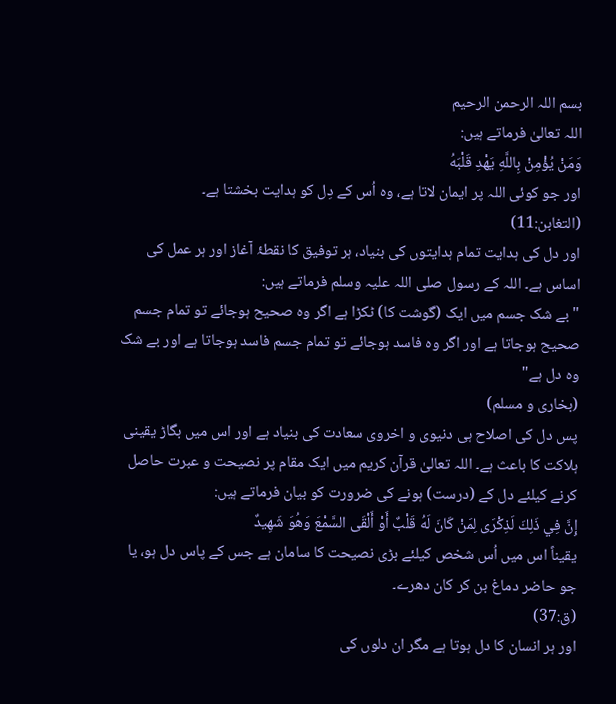بسم اللہ الرحمن الرحیم
اللہ تعالیٰ فرماتے ہیں:
وَمَنْ يُؤْمِنْ بِاللَّهِ يَهْدِ قَلْبَهُ
اور جو کوئی اللہ پر ایمان لاتا ہے، وہ اُس کے دِل کو ہدایت بخشتا ہے۔
(التغابن:11)
اور دل کی ہدایت تمام ہدایتوں کی بنیاد، ہر توفیق کا نقطۂ آغاز اور ہر عمل کی اساس ہے۔ اللہ کے رسول صلی اللہ علیہ وسلم فرماتے ہیں:
"بے شک جسم میں ایک (گوشت کا) ٹکڑا ہے اگر وہ صحیح ہوجائے تو تمام جسم صحیح ہوجاتا ہے اور اگر وہ فاسد ہوجائے تو تمام جسم فاسد ہوجاتا ہے اور بے شک وہ دل ہے"
(بخاری و مسلم)
پس دل کی اصلاح ہی دنیوی و اخروی سعادت کی بنیاد ہے اور اس میں بگاڑ یقینی ہلاکت کا باعث ہے۔ اللہ تعالیٰ قرآن کریم میں ایک مقام پر نصیحت و عبرت حاصل کرنے کیلئے دل کے (درست) ہونے کی ضرورت کو بیان فرماتے ہیں:
إِنَّ فِي ذَلِكَ لَذِكْرَى لِمَنْ كَانَ لَهُ قَلْبٌ أَوْ أَلْقَى السَّمْعَ وَهُوَ شَهِيدٌ
یقیناً اس میں اُس شخص کیلئے بڑی نصیحت کا سامان ہے جس کے پاس دل ہو، یا جو حاضر دماغ بن کر کان دھرے۔
(ق:37)
اور ہر انسان کا دل ہوتا ہے مگر ان دلوں کی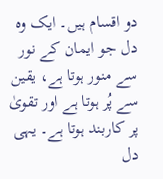دو اقسام ہیں۔ ایک وہ دل جو ایمان کے نور سے منور ہوتا ہے، یقین سے پُر ہوتا ہے اور تقویٰ پر کاربند ہوتا ہے۔ یہی دل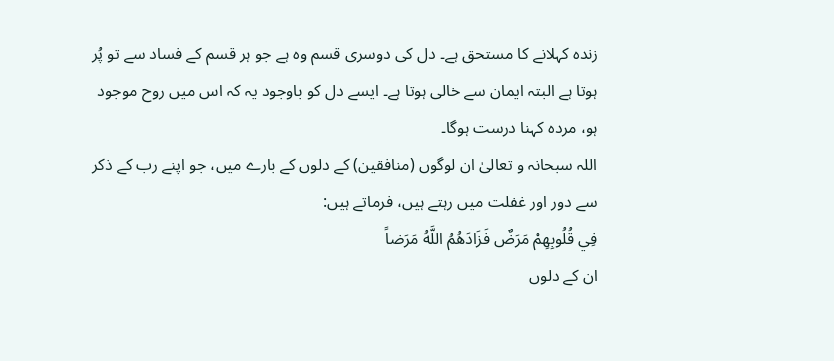زندہ کہلانے کا مستحق ہے۔ دل کی دوسری قسم وہ ہے جو ہر قسم کے فساد سے تو پُر ہوتا ہے البتہ ایمان سے خالی ہوتا ہے۔ ایسے دل کو باوجود یہ کہ اس میں روح موجود ہو، مردہ کہنا درست ہوگا۔
اللہ سبحانہ و تعالیٰ ان لوگوں (منافقین) کے دلوں کے بارے میں، جو اپنے رب کے ذکر سے دور اور غفلت میں رہتے ہیں، فرماتے ہیں:
فِي قُلُوبِهِمْ مَرَضٌ فَزَادَهُمُ اللَّهُ مَرَضاً
ان کے دلوں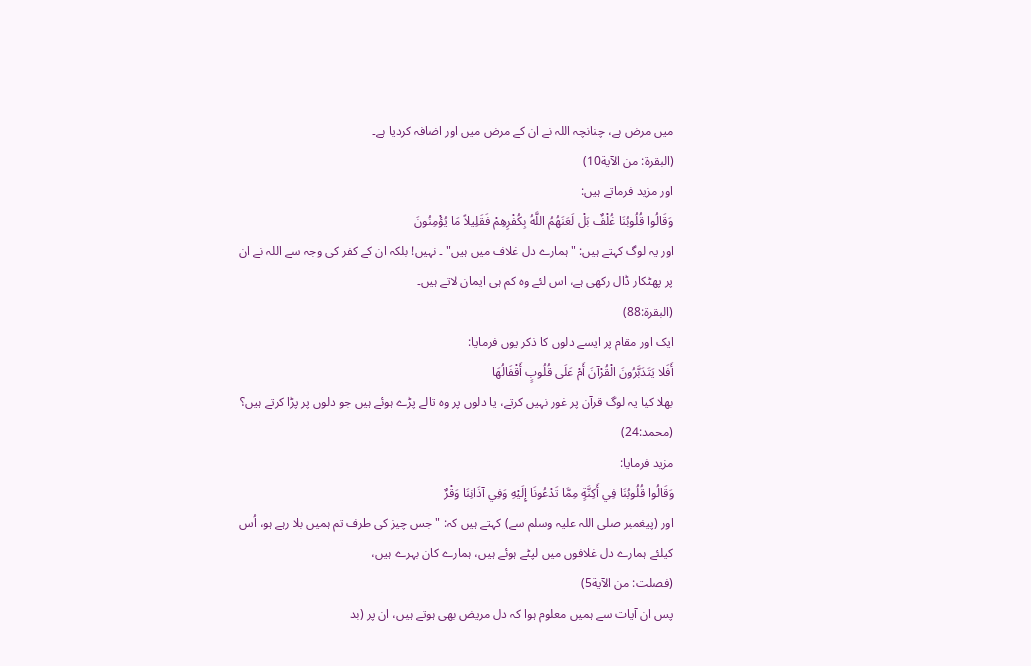میں مرض ہے، چنانچہ اللہ نے ان کے مرض میں اور اضافہ کردیا ہے۔
(البقرة: من الآية10)
اور مزید فرماتے ہیں:
وَقَالُوا قُلُوبُنَا غُلْفٌ بَلْ لَعَنَهُمُ اللَّهُ بِكُفْرِهِمْ فَقَلِيلاً مَا يُؤْمِنُونَ
اور یہ لوگ کہتے ہیں: "ہمارے دل غلاف میں ہیں" ۔ نہیں! بلکہ ان کے کفر کی وجہ سے اللہ نے ان پر پھٹکار ڈال رکھی ہے، اس لئے وہ کم ہی ایمان لاتے ہیں۔
(البقرة:88)
ایک اور مقام پر ایسے دلوں کا ذکر یوں فرمایا:
أَفَلا يَتَدَبَّرُونَ الْقُرْآنَ أَمْ عَلَى قُلُوبٍ أَقْفَالُهَا
بھلا کیا یہ لوگ قرآن پر غور نہیں کرتے، یا دلوں پر وہ تالے پڑے ہوئے ہیں جو دلوں پر پڑا کرتے ہیں؟
(محمد:24)
مزید فرمایا:
وَقَالُوا قُلُوبُنَا فِي أَكِنَّةٍ مِمَّا تَدْعُونَا إِلَيْهِ وَفِي آذَانِنَا وَقْرٌ
اور (پیغمبر صلی اللہ علیہ وسلم سے) کہتے ہیں کہ: "جس چیز کی طرف تم ہمیں بلا رہے ہو، اُس کیلئے ہمارے دل غلافوں میں لپٹے ہوئے ہیں، ہمارے کان بہرے ہیں،
(فصلت: من الآية5)
پس ان آیات سے ہمیں معلوم ہوا کہ دل مریض بھی ہوتے ہیں، ان پر (بد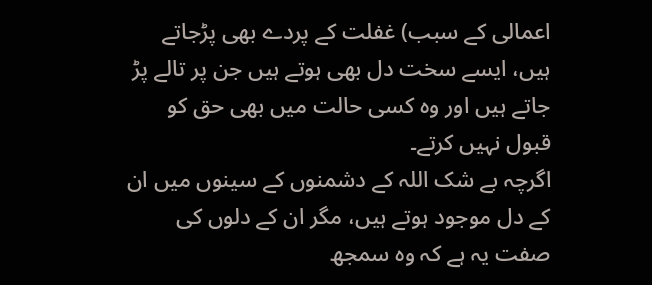اعمالی کے سبب) غفلت کے پردے بھی پڑجاتے ہیں، ایسے سخت دل بھی ہوتے ہیں جن پر تالے پڑ جاتے ہیں اور وہ کسی حالت میں بھی حق کو قبول نہیں کرتے۔
اگرچہ بے شک اللہ کے دشمنوں کے سینوں میں ان کے دل موجود ہوتے ہیں، مگر ان کے دلوں کی صفت یہ ہے کہ وہ سمجھ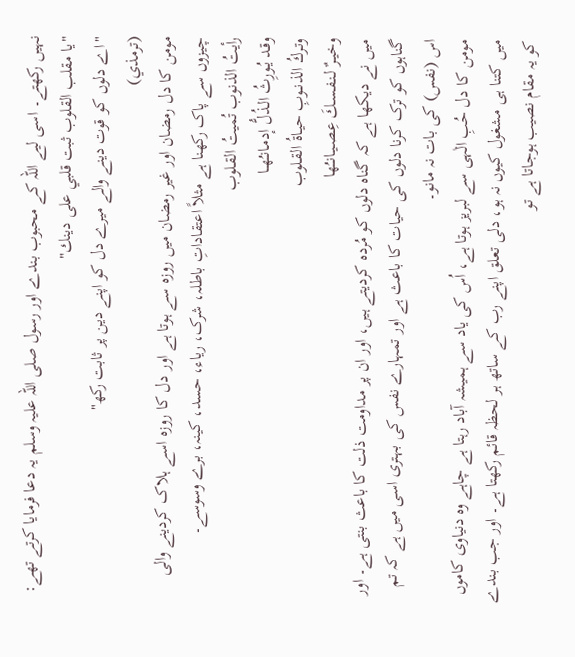نہیں رکھتے۔ اسی لیے اللہ کے محبوب بندے اور رسول صلی اللہ علیہ وسلم یہ دعا فرمایا کرتے تھے:
"يا مقلب القلوب ثبت قلبي على دينك"
"اے دلوں کو قوت دینے والے میرے دل کو اپنے دین پر ثابت رکھ"
(ترمذي)
مومن کا دل رمضان اور غیر رمضان میں روزہ سے ہوتا ہے اور دل کا روزہ اسے ہلاک کردینے والی چیزوں سے پاک رکھنا ہے مثلاً اعتقاداتِ باطلہ، شرک، ریاء، حسد، کینہ، برے وسوسے۔
رأيتُ الذنوب تُميتُ القـلوب
وقـد يُـورِثُ الـذُلُّ إدمـانـُهــا
وتـركُ الذنــوبِ حيـاةُ القـلوب
وخيــرٌ لـنـفـسـكَ عِـصـيـانــُها
میں نے دیکھا ہے کہ گناہ دلوں کو مُردہ کردیتے ہیں، اور ان پر مداومت ذلت کا باعث بنتی ہے۔ اور گناہوں کو ترک کرنا دلوں کی حیات کا باعث ہے اور تمہارے نفس کی بہتری اسی میں ہے کہ تم اس (نفس) کی بات نہ مانو۔
مومن کا دل حُبِ الٰہی سے لبریز ہوتا ہے، اُس کی یاد سے ہمیشہ آباد رہتا ہے چاہے وہ دنیاوی کاموں میں کتنا ہی مشغول کیوں نہ ہو، دلی تعلق اپنے رب کے ساتھ ہر لحظہ قائم رکھتا ہے۔ اور جب بندے کو یہ مقام نصیب ہوجاتا ہے تو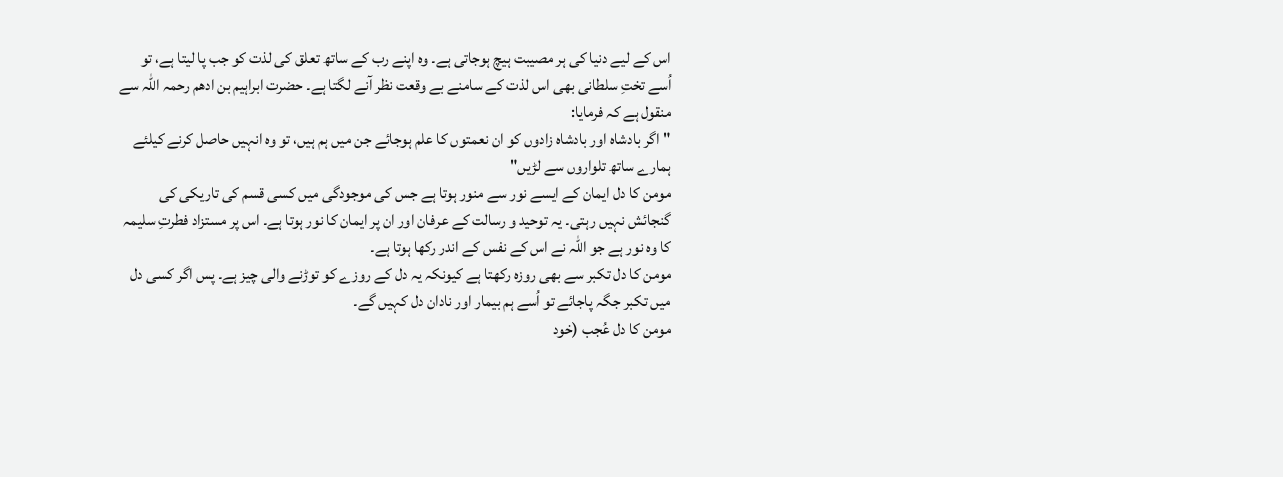اس کے لیے دنیا کی ہر مصیبت ہیچ ہوجاتی ہے۔ وہ اپنے رب کے ساتھ تعلق کی لذت کو جب پا لیتا ہے، تو اُسے تختِ سلطانی بھی اس لذت کے سامنے بے وقعت نظر آنے لگتا ہے۔ حضرت ابراہیم بن ادھم رحمہ اللہ سے منقول ہے کہ فرمایا:
"اگر بادشاہ اور بادشاہ زادوں کو ان نعمتوں کا علم ہوجائے جن میں ہم ہیں، تو وہ انہیں حاصل کرنے کیلئے ہمارے ساتھ تلواروں سے لڑیں"
مومن کا دل ایمان کے ایسے نور سے منور ہوتا ہے جس کی موجودگی میں کسی قسم کی تاریکی کی گنجائش نہیں رہتی۔ یہ توحید و رسالت کے عرفان اور ان پر ایمان کا نور ہوتا ہے۔ اس پر مستزاد فطرتِ سلیمہ کا وہ نور ہے جو اللہ نے اس کے نفس کے اندر رکھا ہوتا ہے۔
مومن کا دل تکبر سے بھی روزہ رکھتا ہے کیونکہ یہ دل کے روزے کو توڑنے والی چیز ہے۔ پس اگر کسی دل میں تکبر جگہ پاجائے تو اُسے ہم بیمار اور نادان دل کہیں گے۔
مومن کا دل عُجب (خود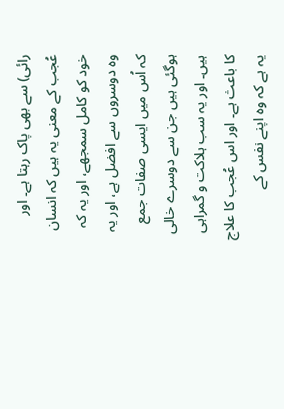رائی) سے بھی پاک رہتا ہے۔ اور عُجب کے معنی یہ ہیں کہ انسان خود کو کامل سمجھے، اور یہ کہ وہ دوسروں سے افضل ہے، اور یہ کہ اُس میں ایسی صفات جمع ہوگئی ہیں جن سے دوسرے خالی ہیں۔ اور یہ سب ہلاکت و گمراہی کا باعث ہے۔ اور اس عُجب کا علاج یہ ہے کہ وہ اپنے نفس کے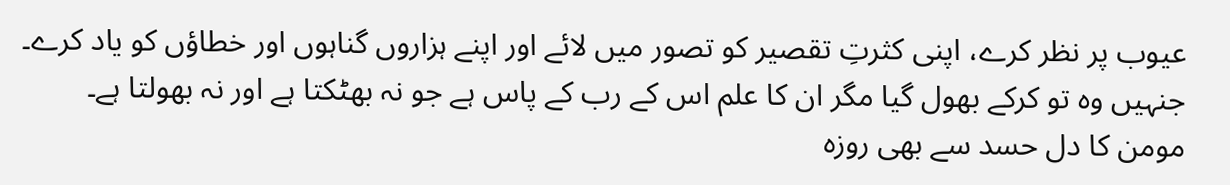عیوب پر نظر کرے، اپنی کثرتِ تقصیر کو تصور میں لائے اور اپنے ہزاروں گناہوں اور خطاؤں کو یاد کرے۔ جنہیں وہ تو کرکے بھول گیا مگر ان کا علم اس کے رب کے پاس ہے جو نہ بھٹکتا ہے اور نہ بھولتا ہے۔
مومن کا دل حسد سے بھی روزہ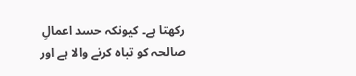رکھتا ہے۔ کیونکہ حسد اعمالِ صالحہ کو تباہ کرنے والا ہے اور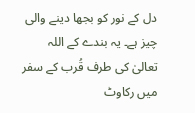دل کے نور کو بجھا دینے والی چیز ہے۔ یہ بندے کے اللہ تعالیٰ کی طرف قُرب کے سفر میں رکاوٹ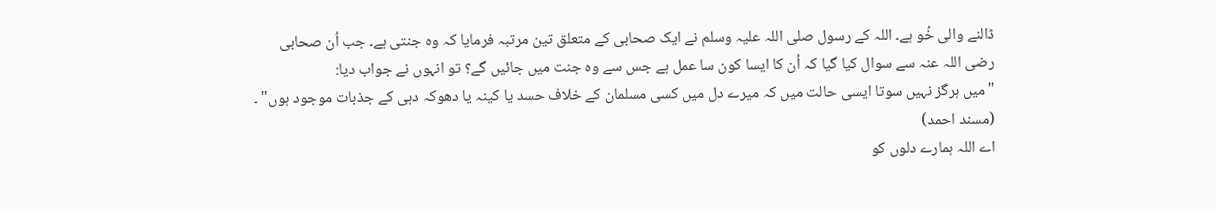ڈالنے والی خُو ہے۔ اللہ کے رسول صلی اللہ علیہ وسلم نے ایک صحابی کے متعلق تین مرتبہ فرمایا کہ وہ جنتی ہے۔ جب اُن صحابی رضی اللہ عنہ سے سوال کیا گیا کہ اُن کا ایسا کون سا عمل ہے جس سے وہ جنت میں جائیں گے؟ تو انہوں نے جواب دیا:
"میں ہرگز نہیں سوتا ایسی حالت میں کہ میرے دل میں کسی مسلمان کے خلاف حسد یا کینہ یا دھوکہ دہی کے جذبات موجود ہوں" ۔
(مسند احمد)
اے اللہ ہمارے دلوں کو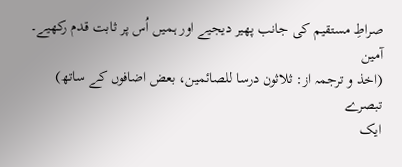صراطِ مستقیم کی جانب پھیر دیجیے اور ہمیں اُس پر ثابت قدم رکھیے۔ آمین
(اخذ و ترجمہ از: ثلاثون درسا للصائمین، بعض اضافوں کے ساتھ)
تبصرے
ایک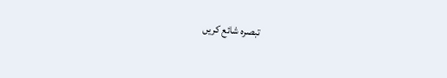تبصرہ شائع کریں